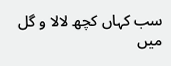سب کہاں کچھ لالا و گل میں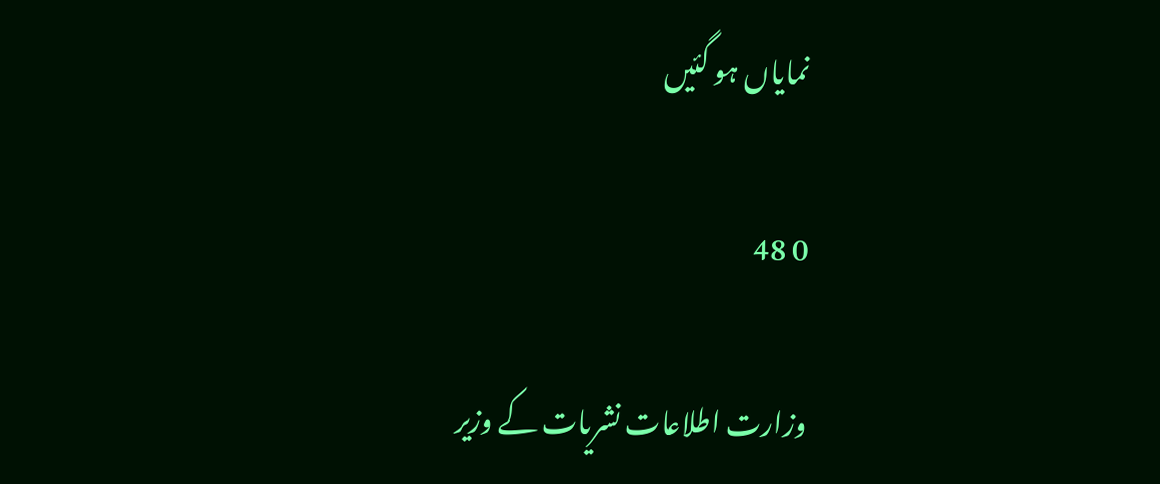نمایاں ہو گئیں

0 48

وزارت اطلاعات نشریات کے وزیر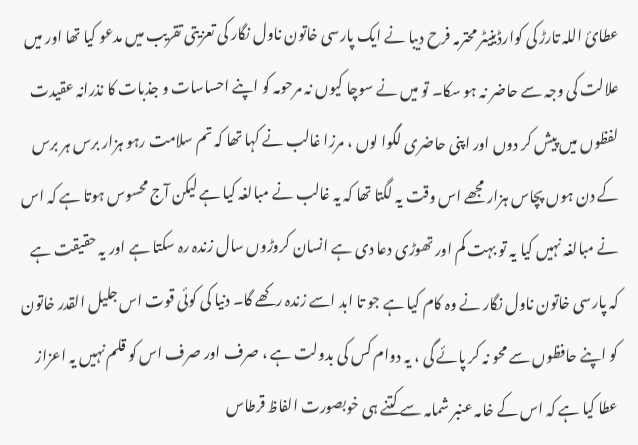عطائ اللہ تارڑ کی کوارڈینیٹر محترمہ فرح دیبا نے ایک پارسی خاتون ناول نگار کی تعزیتی تقریب میں مدعو کیا تھا اور میں علالت کی وجہ سے حاضر نہ ہو سکا۔ تو میں نے سوچا کیوں نہ مرحومہ کو اپنے احساسات و جذبات کا نذرانہ عقیدت لفظوں میں پیش کر دوں اور اپنی حاضری لگوا لوں ، مرزا غالب نے کہا تھا کہ تم سلامت رہو ہزار برس ہر برس کے دن ہوں پچاس ہزار مجھے اس وقت یہ لگتا تھا کہ یہ غالب نے مبالغہ کیا ہے لیکن آج محسوس ہوتا ہے کہ اس نے مبالغہ نہیں کیا یہ تو بہت کم اور تھوڑی دعا دی ہے انسان کروڑوں سال زندہ رہ سکتا ہے اور یہ حقیقت ہے کہ پارسی خاتون ناول نگار نے وہ کام کیا ہے جو تا ابد اسے زندہ رکھے گا۔ دنیا کی کوئی قوت اس جلیل القدر خاتون کو اپنے حافظوں سے محو نہ کر پائے گی ، یہ دوام کس کی بدولت ہے ، صرف اور صرف اس کو قلم نہیں یہ اعزاز عطا کیا ہے کہ اس کے خامہ عنبر شمامہ سے کتنے ہی خوبصورت الفاظ قرطاس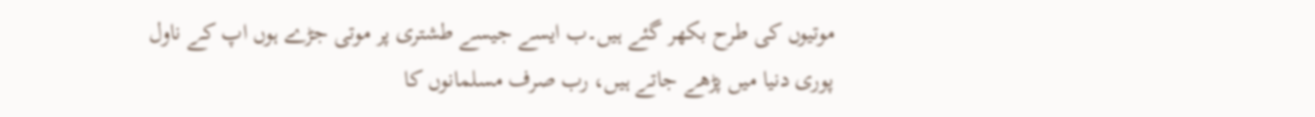موتیوں کی طرح بکھر گئے ہیں۔ب ایسے جیسے طشتری پر موتی جڑے ہوں اپ کے ناول پوری دنیا میں پڑھے جاتے ہیں، رب صرف مسلمانوں کا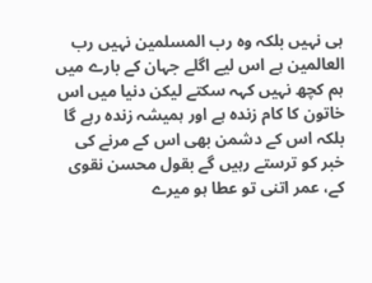ہی نہیں بلکہ وہ رب المسلمین نہیں رب العالمین ہے اس لیے اگلے جہان کے بارے میں ہم کچھ نہیں کہہ سکتے لیکن دنیا میں اس خاتون کا کام زندہ ہے اور ہمیشہ زندہ رہے گا بلکہ اس کے دشمن بھی اس کے مرنے کی خبر کو ترستے رہیں گے بقول محسن نقوی کے، عمر اتنی تو عطا ہو میرے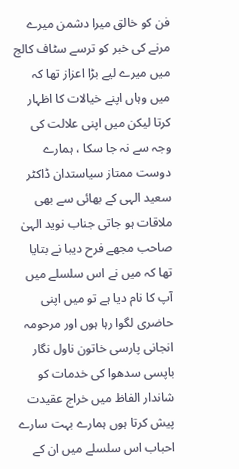فن کو خالق میرا دشمن میرے مرنے کی خبر کو ترسے سٹاف کالج میں میرے لیے بڑا اعزاز تھا کہ میں وہاں اپنے خیالات کا اظہار کرتا لیکن میں اپنی علالت کی وجہ سے نہ جا سکا ، ہمارے دوست ممتاز سیاستدان ڈاکٹر سعید الہی کے بھائی سے بھی ملاقات ہو جاتی جناب نوید الہیٰ صاحب مجھے فرح دیبا نے بتایا تھا کہ میں نے اس سلسلے میں آپ کا نام دیا ہے تو میں اپنی حاضری لگوا رہا ہوں اور مرحومہ انجانی پارسی خاتون ناول نگار باپسی سدھوا کی خدمات کو شاندار الفاظ میں خراج عقیدت پیش کرتا ہوں ہمارے بہت سارے احباب اس سلسلے میں ان کے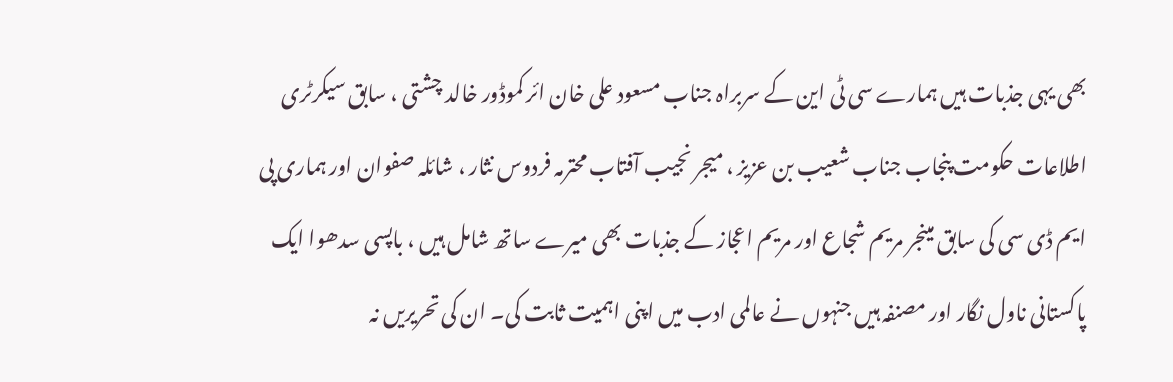بھی یہی جذبات ہیں ہمارے سی ٹی این کے سربراہ جناب مسعود علی خان ائر کموڈور خالد چشتی ، سابق سیکرٹری اطلاعات حکومت پنجاب جناب شعیب بن عزیز ، میجر نجیب آفتاب محترمہ فردوس نثار ، شائلہ صفوان اور ہماری پی ایم ڈی سی کی سابق مینجر مریم شجاع اور مریم اعجاز کے جذبات بھی میرے ساتھ شامل ہیں ، باپسی سدھوا ایک پاکستانی ناول نگار اور مصنفہ ہیں جنہوں نے عالمی ادب میں اپنی اہمیت ثابت کی۔ ان کی تحریریں نہ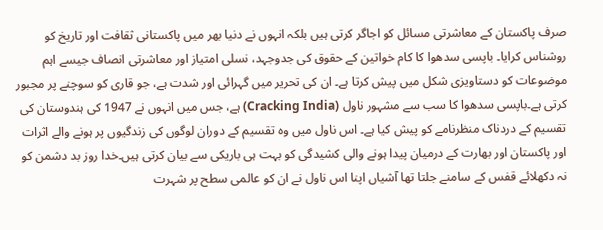صرف پاکستان کے معاشرتی مسائل کو اجاگر کرتی ہیں بلکہ انہوں نے دنیا بھر میں پاکستانی ثقافت اور تاریخ کو روشناس کرایا۔ باپسی سدھوا کا کام خواتین کے حقوق کی جدوجہد، نسلی امتیاز اور معاشرتی انصاف جیسے اہم موضوعات کو دستاویزی شکل میں پیش کرتا ہے۔ ان کی تحریر میں گہرائی اور شدت ہے، جو قاری کو سوچنے پر مجبور کرتی ہے۔باپسی سدھوا کا سب سے مشہور ناول (Cracking India) ہے، جس میں انہوں نے 1947 کی ہندوستان کی تقسیم کے دردناک منظرنامے کو پیش کیا ہے۔ اس ناول میں وہ تقسیم کے دوران لوگوں کی زندگیوں پر ہونے والے اثرات اور پاکستان اور بھارت کے درمیان پیدا ہونے والی کشیدگی کو بہت ہی باریکی سے بیان کرتی ہیں۔خدا روز بد دشمن کو نہ دکھلائے قفس کے سامنے جلتا تھا آشیاں اپنا اس ناول نے ان کو عالمی سطح پر شہرت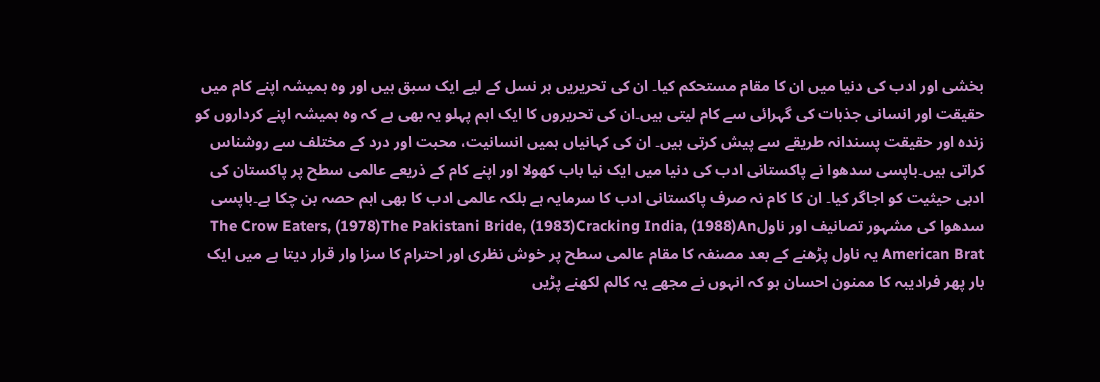بخشی اور ادب کی دنیا میں ان کا مقام مستحکم کیا۔ ان کی تحریریں ہر نسل کے لیے ایک سبق ہیں اور وہ ہمیشہ اپنے کام میں حقیقت اور انسانی جذبات کی گہرائی سے کام لیتی ہیں۔ان کی تحریروں کا ایک اہم پہلو یہ بھی ہے کہ وہ ہمیشہ اپنے کرداروں کو زندہ اور حقیقت پسندانہ طریقے سے پیش کرتی ہیں۔ ان کی کہانیاں ہمیں انسانیت، محبت اور درد کے مختلف سے روشناس کراتی ہیں۔باپسی سدھوا نے پاکستانی ادب کی دنیا میں ایک نیا باب کھولا اور اپنے کام کے ذریعے عالمی سطح پر پاکستان کی ادبی حیثیت کو اجاگر کیا۔ ان کا کام نہ صرف پاکستانی ادب کا سرمایہ ہے بلکہ عالمی ادب کا بھی اہم حصہ بن چکا ہے۔باپسی سدھوا کی مشہور تصانیف اور ناولThe Crow Eaters, (1978)The Pakistani Bride, (1983)Cracking India, (1988)An American Brat یہ ناول پڑھنے کے بعد مصنفہ کا مقام عالمی سطح پر خوش نظری اور احترام کا سزا وار قرار دیتا ہے میں ایک بار پھر فرادیبہ کا ممنون احسان ہو کہ انہوں نے مجھے یہ کالم لکھنے پڑیں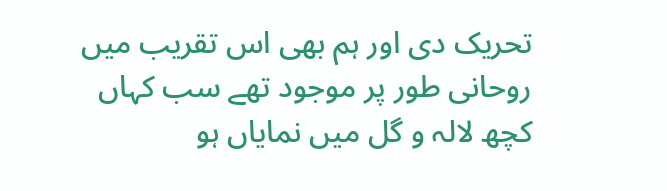تحریک دی اور ہم بھی اس تقریب میں روحانی طور پر موجود تھے سب کہاں کچھ لالہ و گل میں نمایاں ہو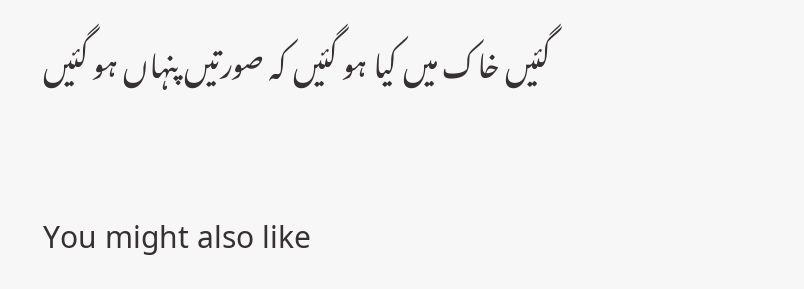گئیں خاک میں کیا ہو گئیں کہ صورتیں پنہاں ہو گئیں

You might also like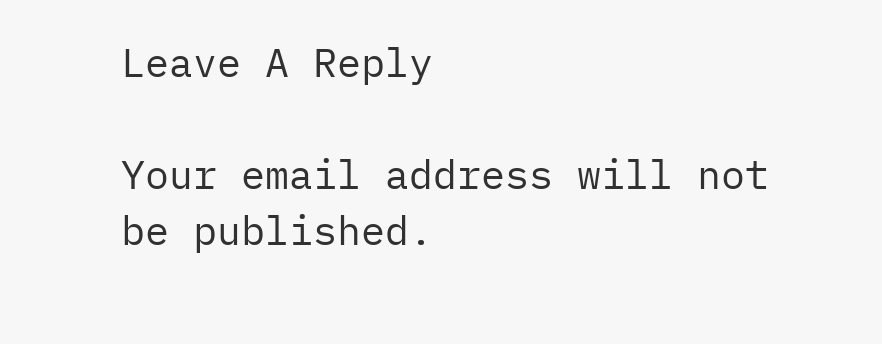Leave A Reply

Your email address will not be published.